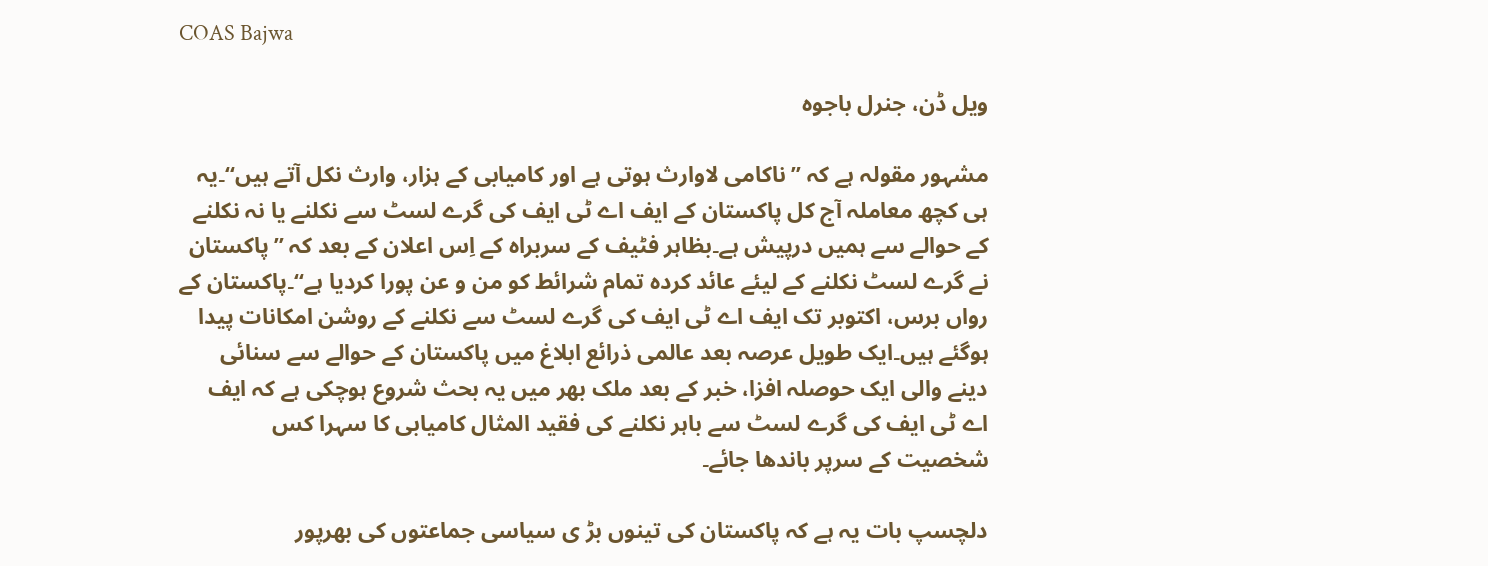COAS Bajwa

ویل ڈن، جنرل باجوہ

مشہور مقولہ ہے کہ ”ناکامی لاوارث ہوتی ہے اور کامیابی کے ہزار، وارث نکل آتے ہیں“۔یہ ہی کچھ معاملہ آج کل پاکستان کے ایف اے ٹی ایف کی گرے لسٹ سے نکلنے یا نہ نکلنے کے حوالے سے ہمیں درپیش ہے۔بظاہر فٹیف کے سربراہ کے اِس اعلان کے بعد کہ ”پاکستان نے گرے لسٹ نکلنے کے لیئے عائد کردہ تمام شرائط کو من و عن پورا کردیا ہے“۔پاکستان کے رواں برس، اکتوبر تک ایف اے ٹی ایف کی گرے لسٹ سے نکلنے کے روشن امکانات پیدا ہوگئے ہیں۔ایک طویل عرصہ بعد عالمی ذرائع ابلاغ میں پاکستان کے حوالے سے سنائی دینے والی ایک حوصلہ افزا، خبر کے بعد ملک بھر میں یہ بحث شروع ہوچکی ہے کہ ایف اے ٹی ایف کی گرے لسٹ سے باہر نکلنے کی فقید المثال کامیابی کا سہرا کس شخصیت کے سرپر باندھا جائے۔

دلچسپ بات یہ ہے کہ پاکستان کی تینوں بڑ ی سیاسی جماعتوں کی بھرپور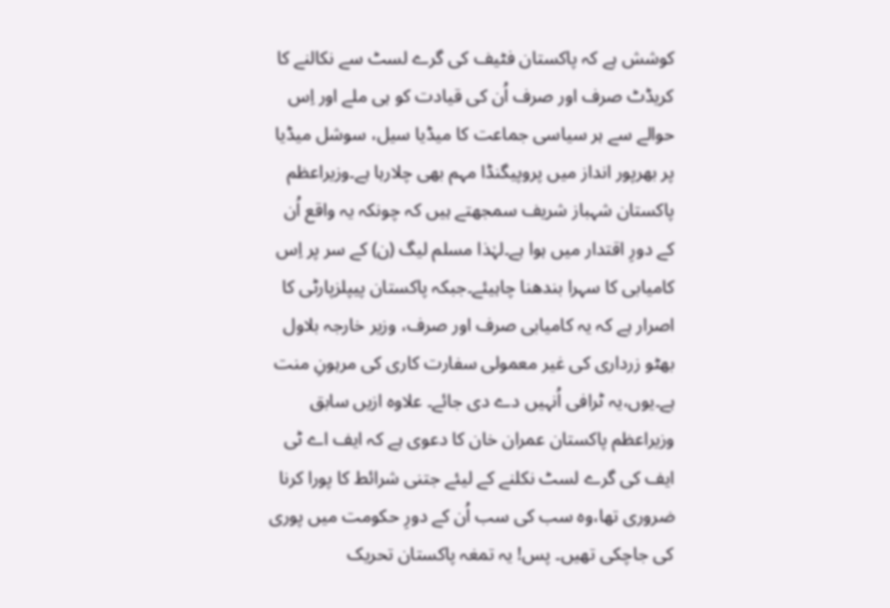کوشش ہے کہ پاکستان فٹیف کی گرے لسٹ سے نکالنے کا کریڈٹ صرف اور صرف اُن کی قیادت کو ہی ملے اور اِس حوالے سے ہر سیاسی جماعت کا میڈیا سیل، سوشل میڈیا پر بھرپور انداز میں پروپیگنڈا مہم بھی چلارہا ہے۔وزیراعظم پاکستان شہباز شریف سمجھتے ہیں کہ چونکہ یہ واقع اُن کے دورِ اقتدار میں ہوا ہے۔لہٰذا مسلم لیگ (ن) کے سر پر اِس کامیابی کا سہرا بندھنا چاہیئے۔جبکہ پاکستان پیپلزپارٹی کا اصرار ہے کہ یہ کامیابی صرف اور صرف، وزیر خارجہ بلاول بھٹو زرداری کی غیر معمولی سفارت کاری کی مرہونِ منت ہے۔یوں،یہ ٹرافی اُنہیں دے دی جائے۔ علاوہ ازیں سابق وزیراعظم پاکستان عمران خان کا دعوی ہے کہ ایف اے ٹی ایف کی گرے لسٹ نکلنے کے لیئے جتنی شرائط کا پورا کرنا ضروری تھا،وہ سب کی سب اُن کے دورِ حکومت میں پوری کی جاچکی تھیں۔ پس! یہ تمغہ پاکستان تحریک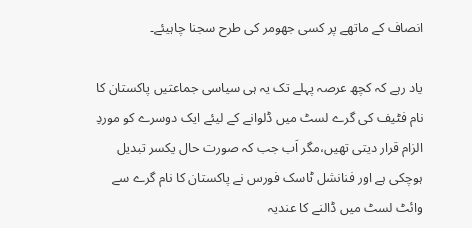انصاف کے ماتھے پر کسی جھومر کی طرح سجنا چاہیئے۔

یاد رہے کہ کچھ عرصہ پہلے تک یہ ہی سیاسی جماعتیں پاکستان کا نام فٹیف کی گرے لسٹ میں ڈلوانے کے لیئے ایک دوسرے کو موردِ الزام قرار دیتی تھیں،مگر اَب جب کہ صورت حال یکسر تبدیل ہوچکی ہے اور فنانشل ٹاسک فورس نے پاکستان کا نام گرے سے وائٹ لسٹ میں ڈالنے کا عندیہ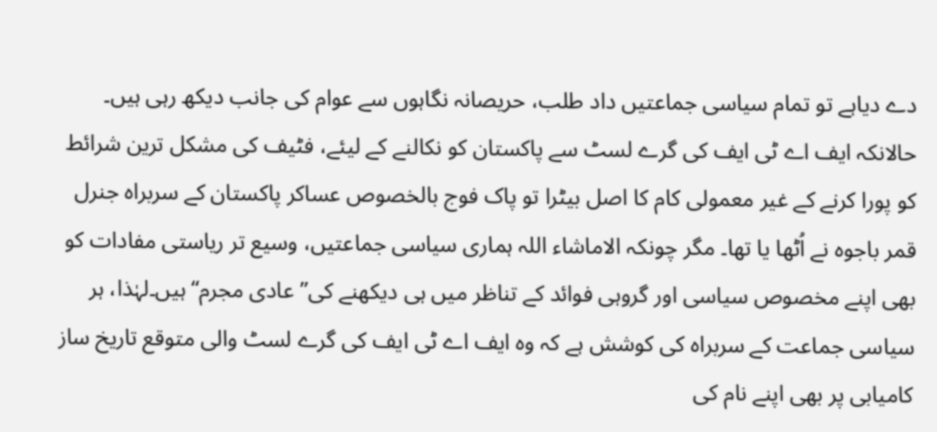دے دیاہے تو تمام سیاسی جماعتیں داد طلب، حریصانہ نگاہوں سے عوام کی جانب دیکھ رہی ہیں۔ حالانکہ ایف اے ٹی ایف کی گرے لسٹ سے پاکستان کو نکالنے کے لیئے، فٹیف کی مشکل ترین شرائط کو پورا کرنے کے غیر معمولی کام کا اصل بیٹرا تو پاک فوج بالخصوص عساکر پاکستان کے سربراہ جنرل قمر باجوہ نے اُٹھا یا تھا۔ مگر چونکہ الاماشاء اللہ ہماری سیاسی جماعتیں، وسیع تر ریاستی مفادات کو بھی اپنے مخصوص سیاسی اور گروہی فوائد کے تناظر میں ہی دیکھنے کی”عادی مجرم“ ہیں۔لہٰذا، ہر سیاسی جماعت کے سربراہ کی کوشش ہے کہ وہ ایف اے ٹی ایف کی گرے لسٹ والی متوقع تاریخ ساز کامیابی پر بھی اپنے نام کی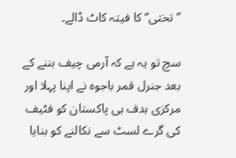”تختی“ کا فیتہ کاٹ ڈالے۔

سچ تو یہ ہے کہ آرمی چیف بننے کے بعد جنرل قمر باجوہ نے اپنا پہلا اور مرکزی ہدف ہی پاکستان کو فٹیف کی گرے لسٹ سے نکالنے کو بنایا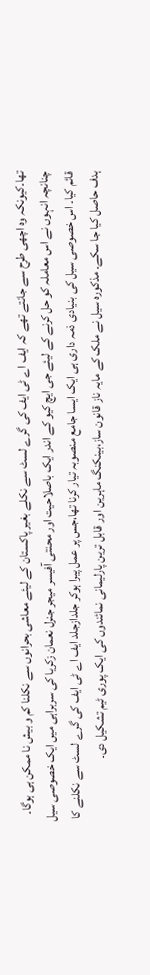تھا۔کیونکہ وہ اچھی طرح سے جانتے تھے کہ ایف اے ٹی ایف کی گرے لسٹ سے نکلے بغیر پاکستان کے لیئے معاشی بحرانوں سے نکلنا کم و بیش نا ممکن ہی ہوگا۔ چنانچہ انہوں نے اس معاملہ کو حل کرنے کے لیئے جی ایچ کیو کے اندر ایک باصلاحیت اور محنتی آفیسر میجر جنرل نعمان زکریا کی سربراہی میں ایک خصوصی سیل قائم کیا۔ اس خصوصی سیل کی بنیادی ذمہ داری ہی ایک ایسا جامع منصوبہ تیار کرنا تھا،جس پر عمل پیرا ہوکر جلدازجلد ایف اے ٹی ایف کی گرے لسٹ سے نکلنے کا ہدف حاصل کیا جا سکے۔ مذکورہ سیل نے ملک کے مایہ ناز قانون ساز،بینکنگ ماہرین اور قابل ترین پارلیمانی نمائندوں کی ایک پوری ٹیم تشکیل دی۔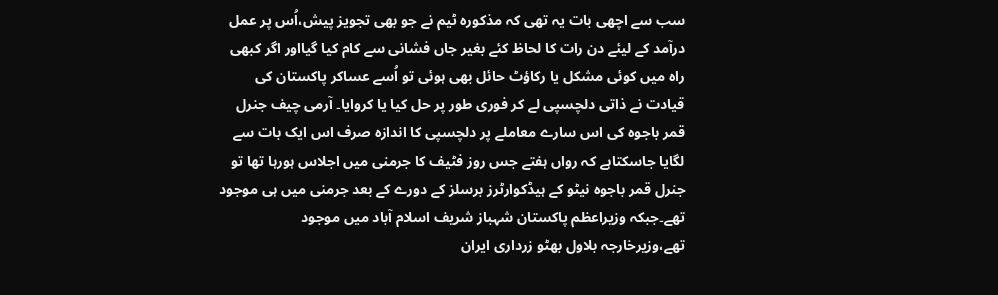سب سے اچھی بات یہ تھی کہ مذکورہ ٹیم نے جو بھی تجویز پیش،اُس پر عمل درآمد کے لیئے دن رات کا لحاظ کئے بغیر جاں فشانی سے کام کیا گیااور اگر کبھی راہ میں کوئی مشکل یا رکاؤٹ حائل بھی ہوئی تو اُسے عساکر پاکستان کی قیادت نے ذاتی دلچسپی لے کر فوری طور پر حل کیا یا کروایا۔ آرمی چیف جنرل قمر باجوہ کی اس سارے معاملے پر دلچسپی کا اندازہ صرف اس ایک بات سے لگایا جاسکتاہے کہ رواں ہفتے جس روز فٹیف کا جرمنی میں اجلاس ہورہا تھا تو جنرل قمر باجوہ نیٹو کے ہیڈکوارٹرز برسلز کے دورے کے بعد جرمنی میں ہی موجود تھے۔جبکہ وزیراعظم پاکستان شہباز شریف اسلام آباد میں موجود تھے،وزیرخارجہ بلاول بھٹو زرداری ایران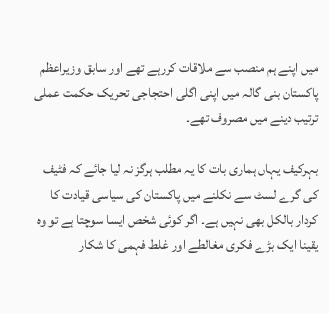میں اپنے ہم منصب سے ملاقات کررہے تھے اور سابق وزیراعظم پاکستان بنی گالہ میں اپنی اگلی احتجاجی تحریک حکمت عملی ترتیب دینے میں مصروف تھے۔

بہرکیف یہاں ہماری بات کا یہ مطلب ہرگز نہ لیا جائے کہ فٹیف کی گرے لسٹ سے نکلنے میں پاکستان کی سیاسی قیادت کا کردار بالکل بھی نہیں ہے۔ اگر کوئی شخص ایسا سوچتا ہے تو وہ یقینا ایک بڑے فکری مغالطے اور غلط فہمی کا شکار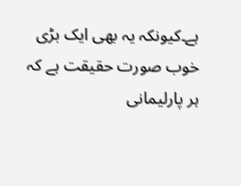ہے۔کیونکہ یہ بھی ایک بڑی خوب صورت حقیقت ہے کہ ہر پارلیمانی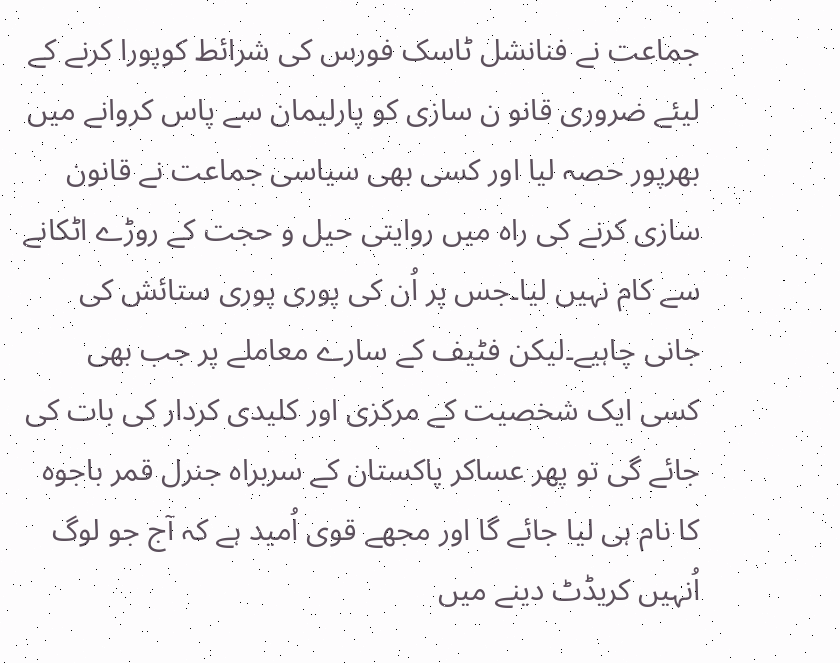جماعت نے فنانشل ٹاسک فورس کی شرائط کوپورا کرنے کے لیئے ضروری قانو ن سازی کو پارلیمان سے پاس کروانے میں بھرپور حصہ لیا اور کسی بھی سیاسی جماعت نے قانون سازی کرنے کی راہ میں روایتی حیل و حجت کے روڑے اٹکانے سے کام نہیں لیا۔جس پر اُن کی پوری پوری ستائش کی جانی چاہیے۔لیکن فٹیف کے سارے معاملے پر جب بھی کسی ایک شخصیت کے مرکزی اور کلیدی کردار کی بات کی جائے گی تو پھر عساکر پاکستان کے سربراہ جنرل قمر باجوہ کا نام ہی لیا جائے گا اور مجھے قوی اُمید ہے کہ آج جو لوگ اُنہیں کریڈٹ دینے میں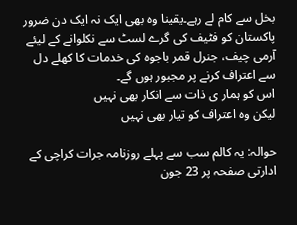بخل سے کام لے رہے۔یقینا وہ بھی ایک نہ ایک دن ضرور پاکستان کو فٹیف کی گرے لسٹ سے نکلوانے کے لیئے آرمی چیف، جنرل قمر باجوہ کی خدمات کا کھلے دل سے اعتراف کرنے پر مجبور ہوں گے۔
اس کو ہمار ی ذات سے انکار بھی نہیں
لیکن وہ اعتراف کو تیار بھی نہیں

حوالہ: یہ کالم سب سے پہلے روزنامہ جرات کراچی کے ادارتی صفحہ پر 23 جون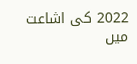2022 کی اشاعت میں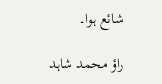شائع ہوا۔

راؤ محمد شاہد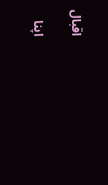اقبال

اپنا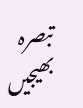تبصرہ بھیجیں